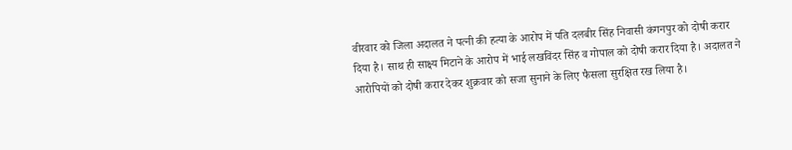वीरवार को जिला अदालत ने पत्नी की हत्या के आरोप में पति दलबीर सिंह निवासी कंगनपुर को दोषी करार दिया है। साथ ही साक्ष्य मिटाने के आरोप में भाई लखविंदर सिंह व गोपाल को दोषी करार दिया है। अदालत ने आरोपियों को दोषी करार देकर शुक्रवार को सजा सुनाने के लिए फैसला सुरक्षित रख लिया है।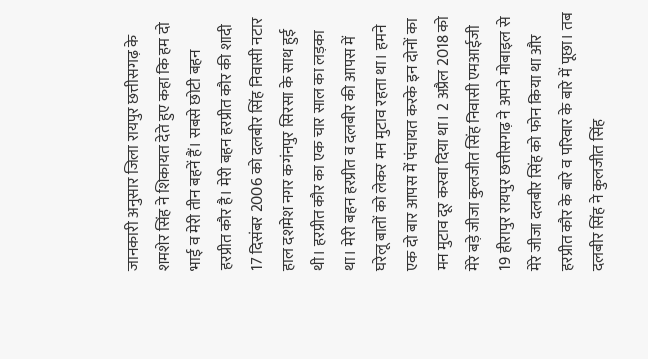जानकारी अनुसार जिला रायपुर छत्तीसगढ़ के शमशेर सिंह ने शिकायत देते हुए कहा कि हम दो भाई व मेरी तीन बहनें हैं। सबसे छोटी बहन हरप्रीत कौर है। मेरी बहन हरप्रीत कौर की शादी 17 दिसंबर 2006 को दलबीर सिंह निवासी नटार हाल दशमेश नगर कगंनपुर सिरसा के साथ हुई थी। हरप्रीत कौर का एक चार साल का लड़का था। मेरी बहन हरप्रीत व दलबीर की आपस में घरेलू बातों को लेकर मन मुटाव रहता था। हमने एक दो बार आपस में पंचायत करके इन दोनों का मन मुटाव दूर करवा दिया था। 2 अप्रैल 2018 को मेरे बड़े जीजा कुलजीत सिंह निवासी एमआईजी 19 हीरापुर रायपुर छत्तीसगढ़ ने अपने मोबाइल से मेरे जीजा दलबीर सिंह को फोन किया था और हरप्रीत कौर के बारे व परिवार के बारे में पूछा। तब दलबीर सिंह ने कुलजीत सिंह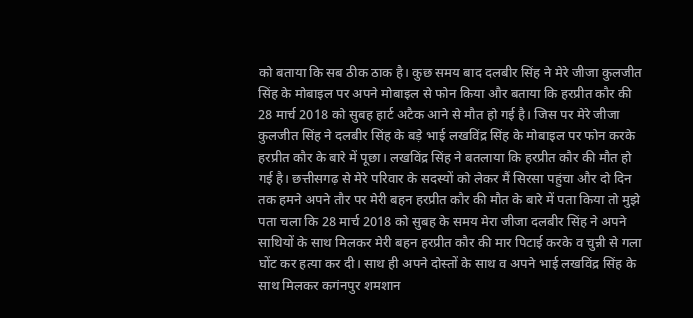को बताया कि सब ठीक ठाक है। कुछ समय बाद दलबीर सिंह ने मेरे जीजा कुलजीत सिंह के मोबाइल पर अपने मोबाइल से फोन किया और बताया कि हरप्रीत कौर की 28 मार्च 2018 को सुबह हार्ट अटैक आने से मौत हो गई है। जिस पर मेरे जीजा कुलजीत सिंह ने दलबीर सिंह के बड़े भाई लखविंद्र सिंह के मोबाइल पर फोन करके हरप्रीत कौर के बारे में पूछा। लखविंद्र सिंह ने बतलाया कि हरप्रीत कौर की मौत हो गई है। छत्तीसगढ़ से मेरे परिवार के सदस्यों को लेकर मैं सिरसा पहुंचा और दो दिन तक हमने अपने तौर पर मेरी बहन हरप्रीत कौर की मौत के बारे में पता किया तो मुझे पता चला कि 28 मार्च 2018 को सुबह के समय मेरा जीजा दलबीर सिंह ने अपने साथियों के साथ मिलकर मेरी बहन हरप्रीत कौर की मार पिटाई करके व चुन्नी से गला घोंट कर हत्या कर दी। साथ ही अपने दोस्तों के साथ व अपने भाई लखविंद्र सिंह के साथ मिलकर कगंनपुर शमशान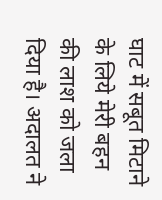घाट में सबूत मिटाने के लिये मेरी बहन की लाश को जला दिया है। अदालत ने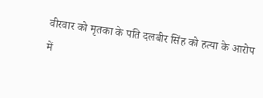वीरवार को मृतका के पति दलबीर सिंह को हत्या के आरोप में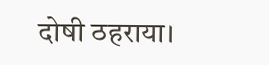दोषी ठहराया।